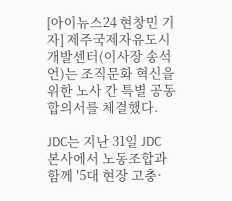[아이뉴스24 현창민 기자] 제주국제자유도시개발센터(이사장 송석언)는 조직문화 혁신을 위한 노사 간 특별 공동 합의서를 체결했다.

JDC는 지난 31일 JDC 본사에서 노동조합과 함께 '5대 현장 고충·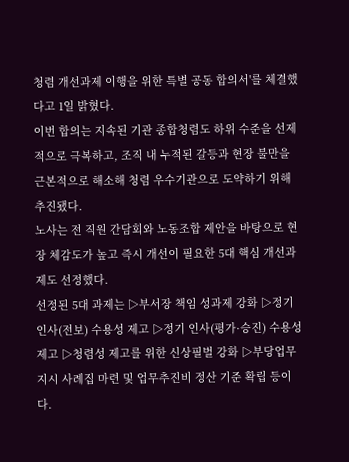청렴 개선과제 이행을 위한 특별 공동 합의서'를 체결했다고 1일 밝혔다.
이번 합의는 지속된 기관 종합청렴도 하위 수준을 선제적으로 극복하고, 조직 내 누적된 갈등과 현장 불만을 근본적으로 해소해 청렴 우수기관으로 도약하기 위해 추진됐다.
노사는 전 직원 간담회와 노동조합 제안을 바탕으로 현장 체감도가 높고 즉시 개선이 필요한 5대 핵심 개선과제도 선정했다.
선정된 5대 과제는 ▷부서장 책임 성과제 강화 ▷정기 인사(전보) 수용성 제고 ▷정기 인사(평가·승진) 수용성 제고 ▷청렴성 제고를 위한 신상필벌 강화 ▷부당업무지시 사례집 마련 및 업무추진비 정산 기준 확립 등이다.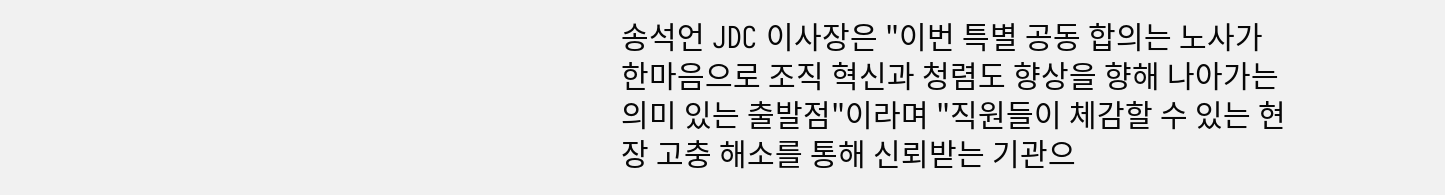송석언 JDC 이사장은 "이번 특별 공동 합의는 노사가 한마음으로 조직 혁신과 청렴도 향상을 향해 나아가는 의미 있는 출발점"이라며 "직원들이 체감할 수 있는 현장 고충 해소를 통해 신뢰받는 기관으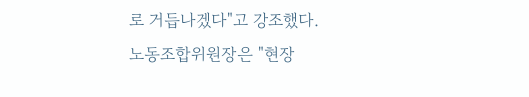로 거듭나겠다"고 강조했다.
노동조합위원장은 "현장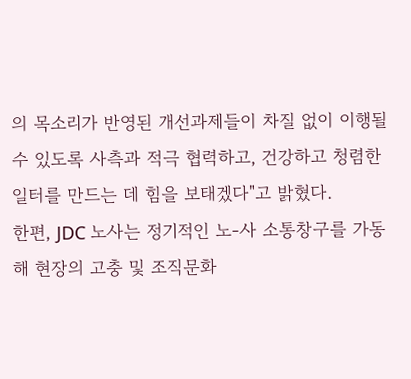의 목소리가 반영된 개선과제들이 차질 없이 이행될 수 있도록 사측과 적극 협력하고, 건강하고 청렴한 일터를 만드는 데 힘을 보태겠다"고 밝혔다.
한편, JDC 노사는 정기적인 노-사 소통창구를 가동해 현장의 고충 및 조직문화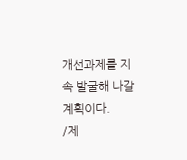개선과제를 지속 발굴해 나갈 계획이다.
/제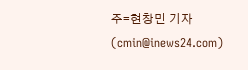주=현창민 기자(cmin@inews24.com)